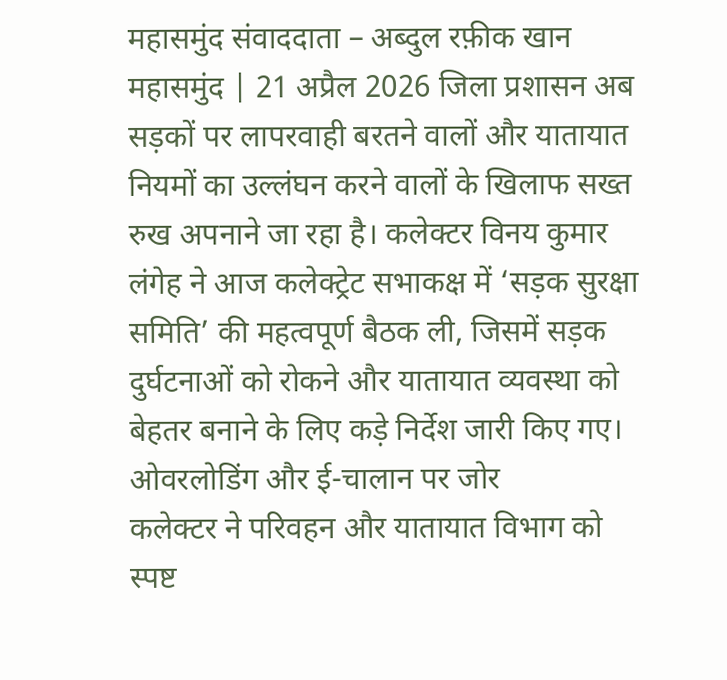महासमुंद संवाददाता – अब्दुल रफ़ीक खान
महासमुंद | 21 अप्रैल 2026 जिला प्रशासन अब सड़कों पर लापरवाही बरतने वालों और यातायात नियमों का उल्लंघन करने वालों के खिलाफ सख्त रुख अपनाने जा रहा है। कलेक्टर विनय कुमार लंगेह ने आज कलेक्ट्रेट सभाकक्ष में ‘सड़क सुरक्षा समिति’ की महत्वपूर्ण बैठक ली, जिसमें सड़क दुर्घटनाओं को रोकने और यातायात व्यवस्था को बेहतर बनाने के लिए कड़े निर्देश जारी किए गए।
ओवरलोडिंग और ई-चालान पर जोर
कलेक्टर ने परिवहन और यातायात विभाग को स्पष्ट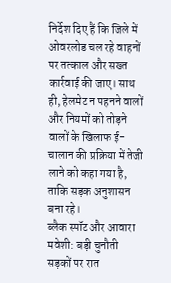निर्देश दिए हैं कि जिले में ओवरलोड चल रहे वाहनों पर तत्काल और सख्त कार्रवाई की जाए। साथ ही, हेलमेट न पहनने वालों और नियमों को तोड़ने वालों के खिलाफ ई-चालान की प्रक्रिया में तेजी लाने को कहा गया है, ताकि सड़क अनुशासन बना रहे।
ब्लैक स्पॉट और आवारा मवेशी: बड़ी चुनौती
सड़कों पर रात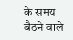के समय बैठने वाले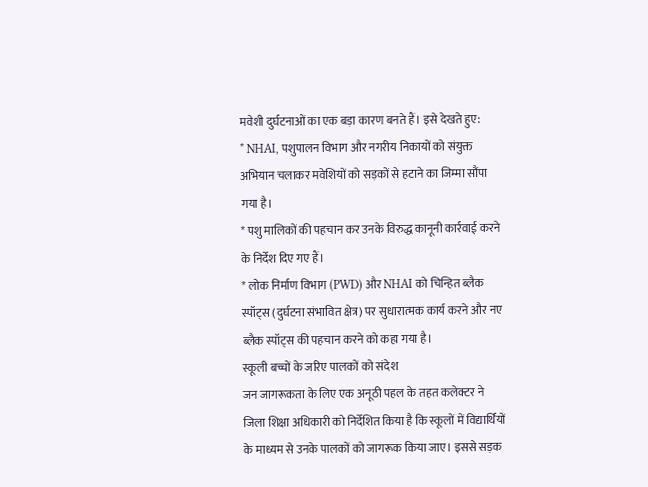मवेशी दुर्घटनाओं का एक बड़ा कारण बनते हैं। इसे देखते हुए:
* NHAI, पशुपालन विभाग और नगरीय निकायों को संयुक्त अभियान चलाकर मवेशियों को सड़कों से हटाने का जिम्मा सौंपा गया है।
* पशु मालिकों की पहचान कर उनके विरुद्ध कानूनी कार्रवाई करने के निर्देश दिए गए हैं।
* लोक निर्माण विभाग (PWD) और NHAI को चिन्हित ब्लैक स्पॉट्स (दुर्घटना संभावित क्षेत्र) पर सुधारात्मक कार्य करने और नए ब्लैक स्पॉट्स की पहचान करने को कहा गया है।
स्कूली बच्चों के जरिए पालकों को संदेश
जन जागरूकता के लिए एक अनूठी पहल के तहत कलेक्टर ने जिला शिक्षा अधिकारी को निर्देशित किया है कि स्कूलों में विद्यार्थियों के माध्यम से उनके पालकों को जागरूक किया जाए। इससे सड़क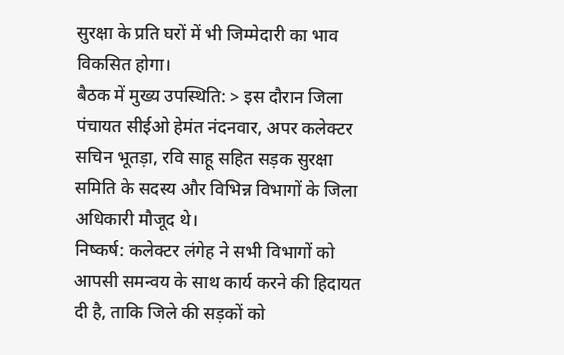सुरक्षा के प्रति घरों में भी जिम्मेदारी का भाव विकसित होगा।
बैठक में मुख्य उपस्थिति: > इस दौरान जिला पंचायत सीईओ हेमंत नंदनवार, अपर कलेक्टर सचिन भूतड़ा, रवि साहू सहित सड़क सुरक्षा समिति के सदस्य और विभिन्न विभागों के जिला अधिकारी मौजूद थे।
निष्कर्ष: कलेक्टर लंगेह ने सभी विभागों को आपसी समन्वय के साथ कार्य करने की हिदायत दी है, ताकि जिले की सड़कों को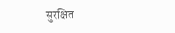सुरक्षित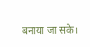बनाया जा सके।